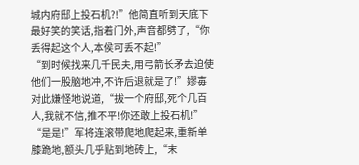城内府邸上投石机?!”他简直听到天底下最好笑的笑话,指着门外,声音都劈了,“你丢得起这个人,本侯可丢不起!”
“到时候找来几千民夫,用弓箭长矛去迫使他们一股脑地冲,不许后退就是了!”嫪毐对此嫌怪地说道,“拔一个府邸,死个几百人,我就不信,推不平!你还敢上投石机!”
“是是!”军将连滚带爬地爬起来,重新单膝跪地,额头几乎贴到地砖上,“末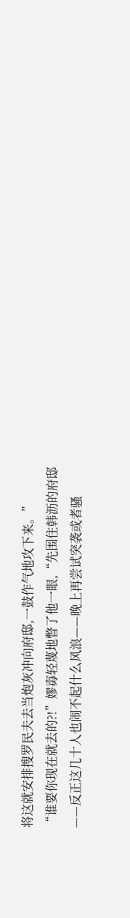将这就安排搜罗民夫去当炮灰冲向府邸,一鼓作气地攻下来。”
“谁要你现在就去的?!”嫪毐轻蔑地瞥了他一眼,“先围住韩沥的府邸——反正这几十人也闹不起什么风浪——晚上再尝试突袭或者骚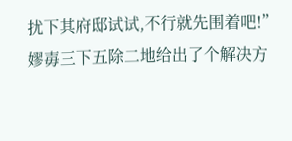扰下其府邸试试,不行就先围着吧!”
嫪毐三下五除二地给出了个解决方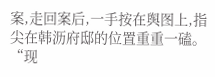案,走回案后,一手按在舆图上,指尖在韩沥府邸的位置重重一磕。
“现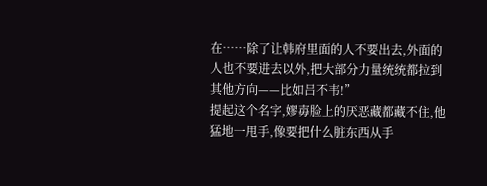在……除了让韩府里面的人不要出去,外面的人也不要进去以外,把大部分力量统统都拉到其他方向——比如吕不韦!”
提起这个名字,嫪毐脸上的厌恶藏都藏不住,他猛地一甩手,像要把什么脏东西从手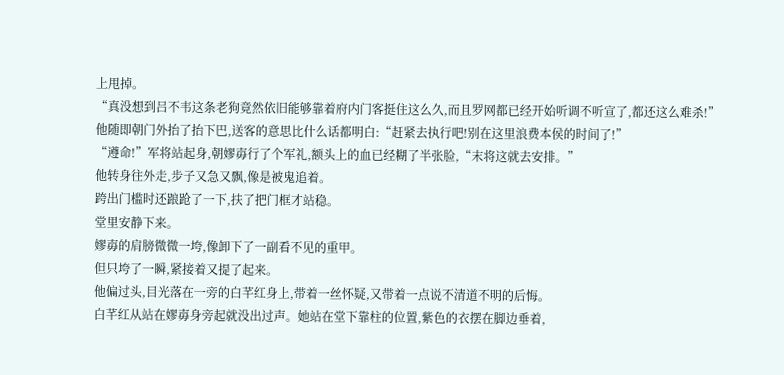上甩掉。
“真没想到吕不韦这条老狗竟然依旧能够靠着府内门客挺住这么久,而且罗网都已经开始听调不听宣了,都还这么难杀!”
他随即朝门外抬了抬下巴,送客的意思比什么话都明白:“赶紧去执行吧!别在这里浪费本侯的时间了!”
“遵命!”军将站起身,朝嫪毐行了个军礼,额头上的血已经糊了半张脸,“末将这就去安排。”
他转身往外走,步子又急又飘,像是被鬼追着。
跨出门槛时还踉跄了一下,扶了把门框才站稳。
堂里安静下来。
嫪毐的肩膀微微一垮,像卸下了一副看不见的重甲。
但只垮了一瞬,紧接着又提了起来。
他偏过头,目光落在一旁的白芊红身上,带着一丝怀疑,又带着一点说不清道不明的后悔。
白芊红从站在嫪毐身旁起就没出过声。她站在堂下靠柱的位置,紫色的衣摆在脚边垂着,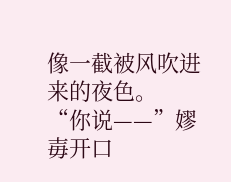像一截被风吹进来的夜色。
“你说——”嫪毐开口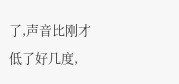了,声音比刚才低了好几度,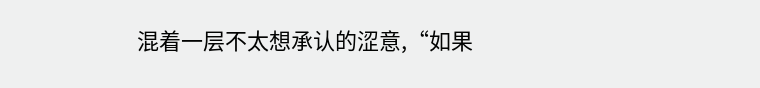混着一层不太想承认的涩意,“如果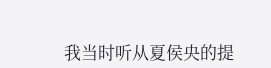我当时听从夏侯央的提